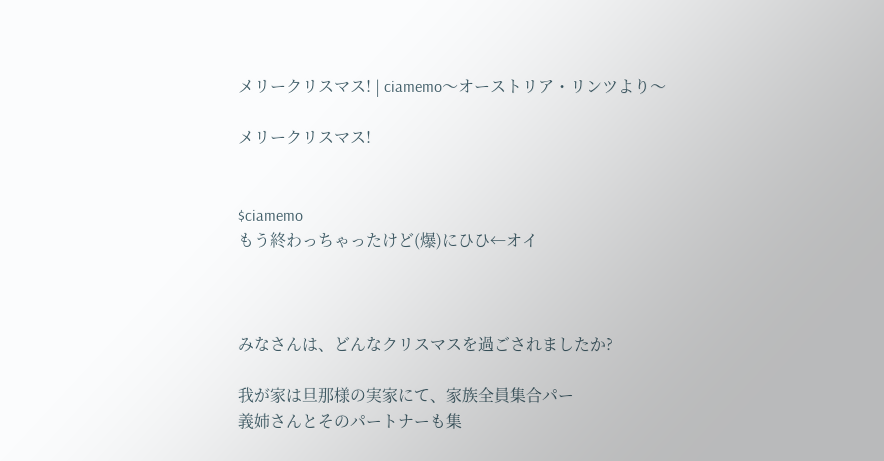メリークリスマス! | ciamemo〜オーストリア・リンツより〜

メリークリスマス!


$ciamemo
もう終わっちゃったけど(爆)にひひ←オイ



みなさんは、どんなクリスマスを過ごされましたか?

我が家は旦那様の実家にて、家族全員集合パー
義姉さんとそのパートナーも集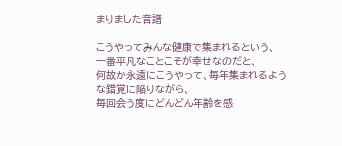まりました音譜

こうやってみんな健康で集まれるという、
一番平凡なことこそが幸せなのだと、
何故か永遠にこうやって、毎年集まれるような錯覚に陥りながら、
毎回会う度にどんどん年齢を感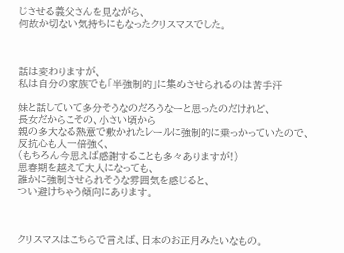じさせる義父さんを見ながら、
何故か切ない気持ちにもなったクリスマスでした。



話は変わりますが、
私は自分の家族でも「半強制的」に集めさせられるのは苦手汗

妹と話していて多分そうなのだろうなーと思ったのだけれど、
長女だからこその、小さい頃から
親の多大なる熱意で敷かれたレールに強制的に乗っかっていたので、
反抗心も人一倍強く、
(もちろん今思えば感謝することも多々ありますが!)
思春期を越えて大人になっても、
誰かに強制させられそうな雰囲気を感じると、
つい避けちゃう傾向にあります。



クリスマスはこちらで言えば、日本のお正月みたいなもの。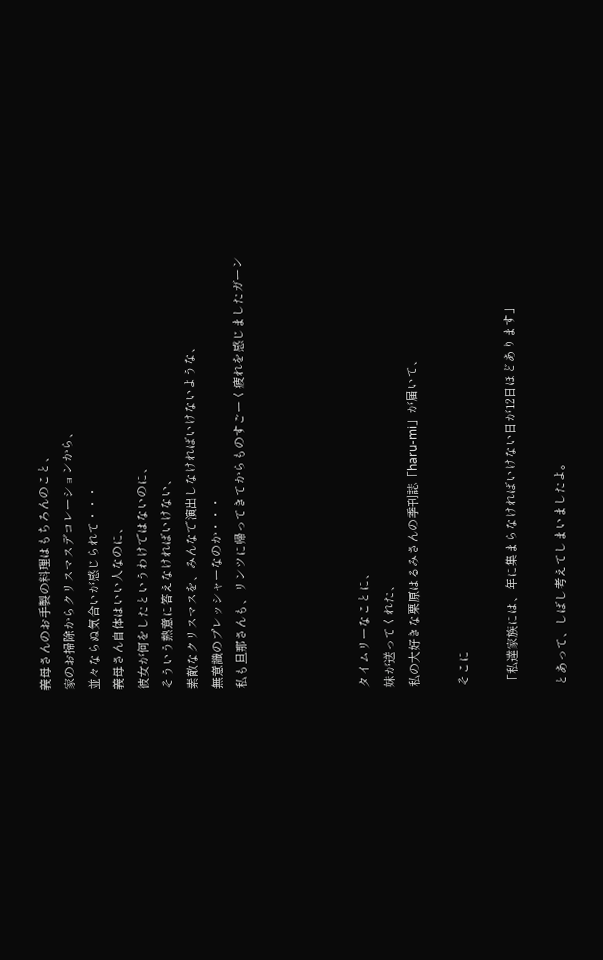義母さんのお手製の料理はもちろんのこと、
家のお掃除からクリスマスデコレーションから、
並々ならぬ気合いが感じられて・・・
義母さん自体はいい人なのに、
彼女が何をしたというわけではないのに、
そういう熱意に答えなければいけない、
素敵なクリスマスを、みんなで演出しなければいけないような、
無意識のプレッシャーなのか・・・
私も旦那さんも、リンツに帰ってきてからものすごーく疲れを感じましたガーン




タイムリーなことに、
妹が送ってくれた、
私の大好きな栗原はるみさんの季刊誌「haru-mi」が届いて、

そこに

「私達家族には、年に集まらなければいけない日が12日ほどあります」

とあって、しばし考えてしまいましたよ。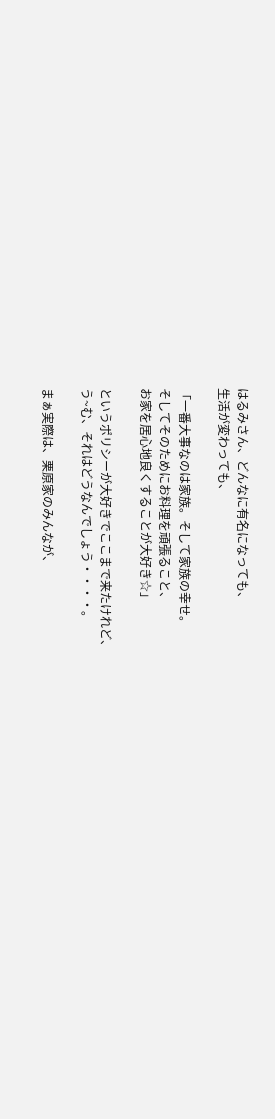はるみさん、どんなに有名になっても、
生活が変わっても、

「一番大事なのは家族。そして家族の幸せ。
そしてそのためにお料理を頑張ること、
お家を居心地良くすることが大好き☆」

というポリシーが大好きでここまで来たけれど、
う~む、それはどうなんでしょう・・・・。

まぁ実際は、栗原家のみんなが、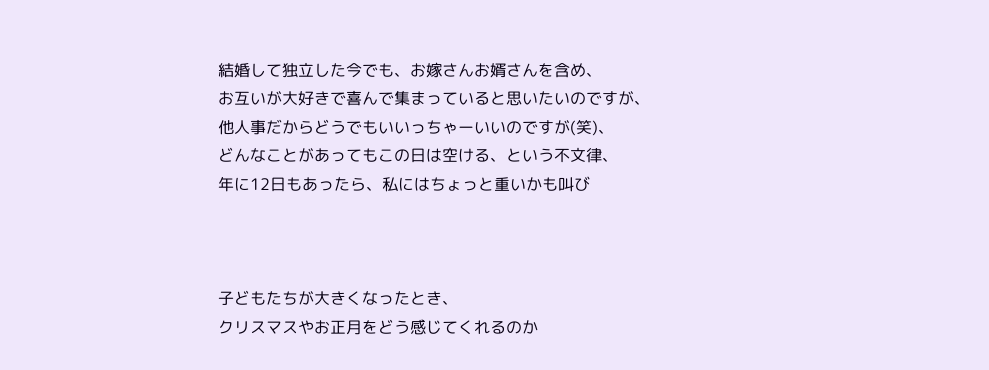結婚して独立した今でも、お嫁さんお婿さんを含め、
お互いが大好きで喜んで集まっていると思いたいのですが、
他人事だからどうでもいいっちゃーいいのですが(笑)、
どんなことがあってもこの日は空ける、という不文律、
年に12日もあったら、私にはちょっと重いかも叫び



子どもたちが大きくなったとき、
クリスマスやお正月をどう感じてくれるのか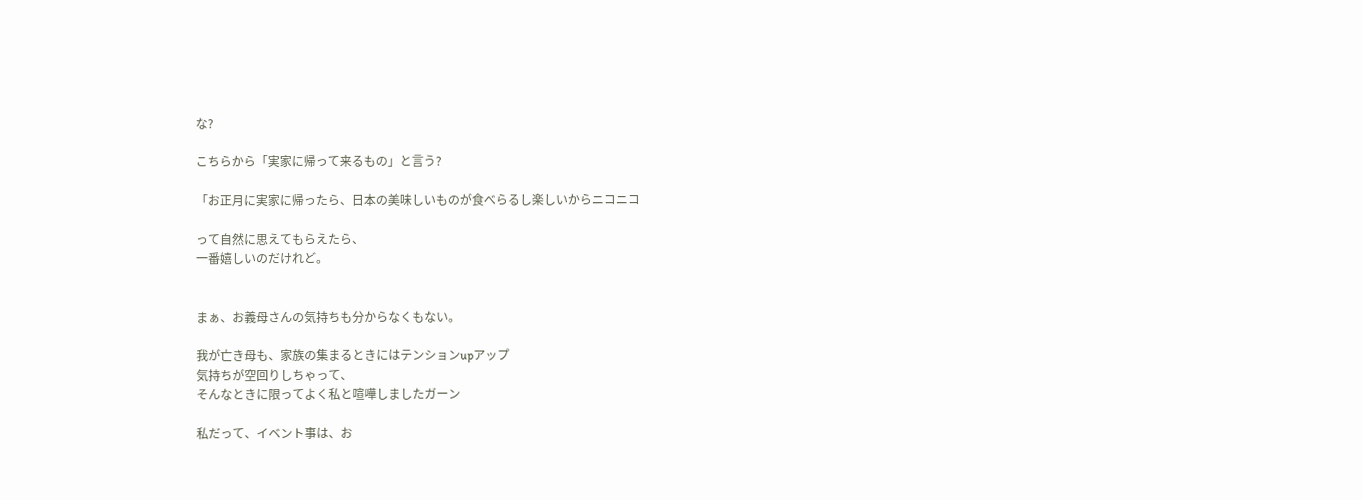な?

こちらから「実家に帰って来るもの」と言う?

「お正月に実家に帰ったら、日本の美味しいものが食べらるし楽しいからニコニコ

って自然に思えてもらえたら、
一番嬉しいのだけれど。


まぁ、お義母さんの気持ちも分からなくもない。

我が亡き母も、家族の集まるときにはテンションupアップ
気持ちが空回りしちゃって、
そんなときに限ってよく私と喧嘩しましたガーン

私だって、イベント事は、お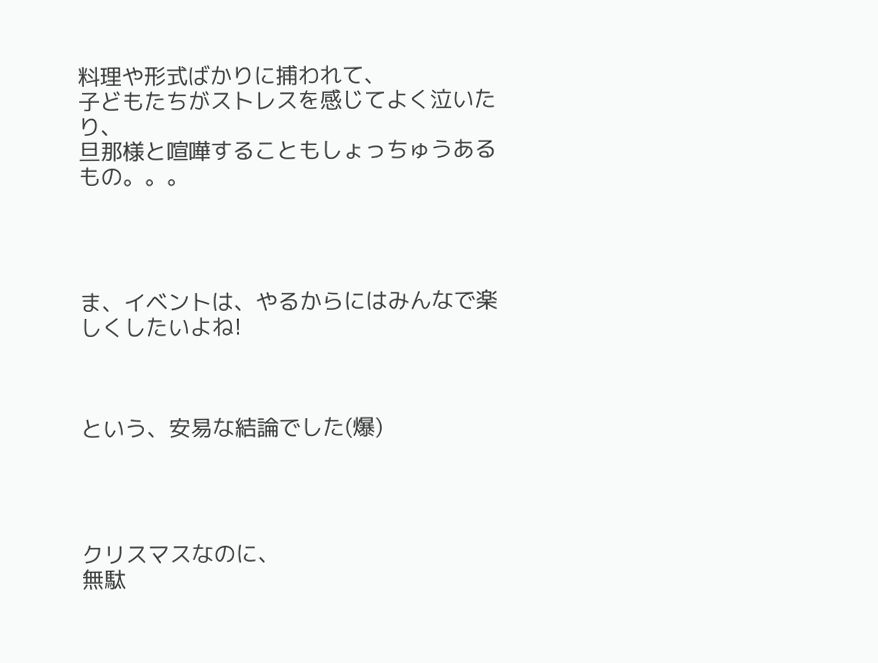料理や形式ばかりに捕われて、
子どもたちがストレスを感じてよく泣いたり、
旦那様と喧嘩することもしょっちゅうあるもの。。。




ま、イベントは、やるからにはみんなで楽しくしたいよね!



という、安易な結論でした(爆)




クリスマスなのに、
無駄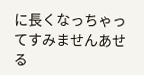に長くなっちゃってすみませんあせる